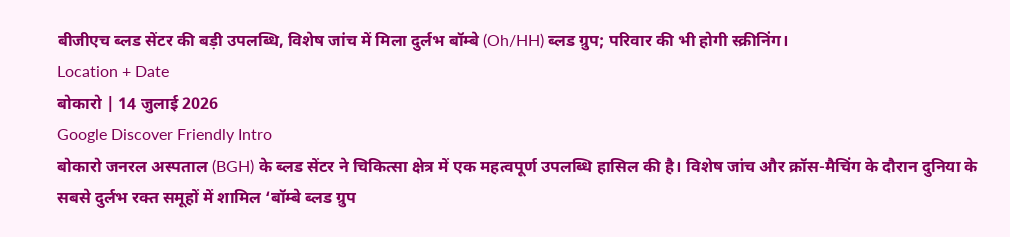बीजीएच ब्लड सेंटर की बड़ी उपलब्धि, विशेष जांच में मिला दुर्लभ बॉम्बे (Oh/HH) ब्लड ग्रुप; परिवार की भी होगी स्क्रीनिंग।
Location + Date
बोकारो | 14 जुलाई 2026
Google Discover Friendly Intro
बोकारो जनरल अस्पताल (BGH) के ब्लड सेंटर ने चिकित्सा क्षेत्र में एक महत्वपूर्ण उपलब्धि हासिल की है। विशेष जांच और क्रॉस-मैचिंग के दौरान दुनिया के सबसे दुर्लभ रक्त समूहों में शामिल ‘बॉम्बे ब्लड ग्रुप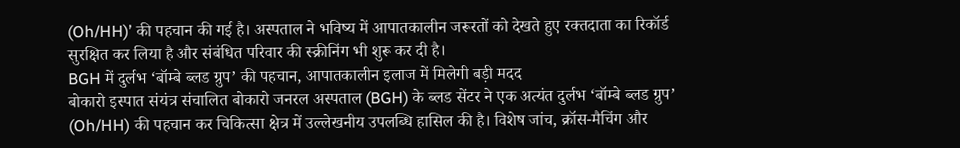(Oh/HH)’ की पहचान की गई है। अस्पताल ने भविष्य में आपातकालीन जरूरतों को देखते हुए रक्तदाता का रिकॉर्ड सुरक्षित कर लिया है और संबंधित परिवार की स्क्रीनिंग भी शुरू कर दी है।
BGH में दुर्लभ ‘बॉम्बे ब्लड ग्रुप’ की पहचान, आपातकालीन इलाज में मिलेगी बड़ी मदद
बोकारो इस्पात संयंत्र संचालित बोकारो जनरल अस्पताल (BGH) के ब्लड सेंटर ने एक अत्यंत दुर्लभ ‘बॉम्बे ब्लड ग्रुप’ (Oh/HH) की पहचान कर चिकित्सा क्षेत्र में उल्लेखनीय उपलब्धि हासिल की है। विशेष जांच, क्रॉस-मैचिंग और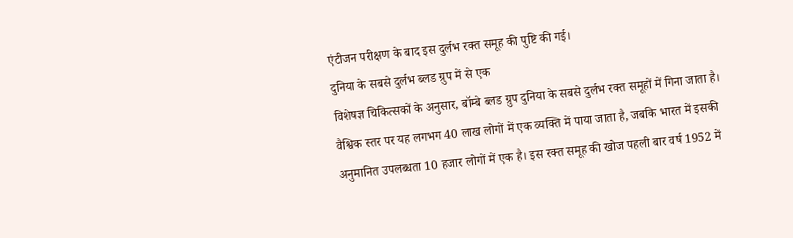एंटीजन परीक्षण के बाद इस दुर्लभ रक्त समूह की पुष्टि की गई।
दुनिया के सबसे दुर्लभ ब्लड ग्रुप में से एक
विशेषज्ञ चिकित्सकों के अनुसार, बॉम्बे ब्लड ग्रुप दुनिया के सबसे दुर्लभ रक्त समूहों में गिना जाता है। वैश्विक स्तर पर यह लगभग 40 लाख लोगों में एक व्यक्ति में पाया जाता है, जबकि भारत में इसकी अनुमानित उपलब्धता 10 हजार लोगों में एक है। इस रक्त समूह की खोज पहली बार वर्ष 1952 में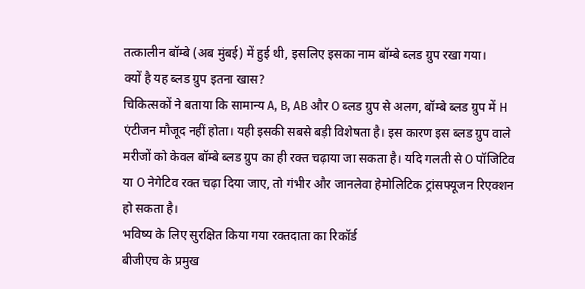तत्कालीन बॉम्बे (अब मुंबई) में हुई थी, इसलिए इसका नाम बॉम्बे ब्लड ग्रुप रखा गया।
क्यों है यह ब्लड ग्रुप इतना खास?
चिकित्सकों ने बताया कि सामान्य A, B, AB और O ब्लड ग्रुप से अलग, बॉम्बे ब्लड ग्रुप में H एंटीजन मौजूद नहीं होता। यही इसकी सबसे बड़ी विशेषता है। इस कारण इस ब्लड ग्रुप वाले मरीजों को केवल बॉम्बे ब्लड ग्रुप का ही रक्त चढ़ाया जा सकता है। यदि गलती से O पॉजिटिव या O नेगेटिव रक्त चढ़ा दिया जाए, तो गंभीर और जानलेवा हेमोलिटिक ट्रांसफ्यूजन रिएक्शन हो सकता है।
भविष्य के लिए सुरक्षित किया गया रक्तदाता का रिकॉर्ड
बीजीएच के प्रमुख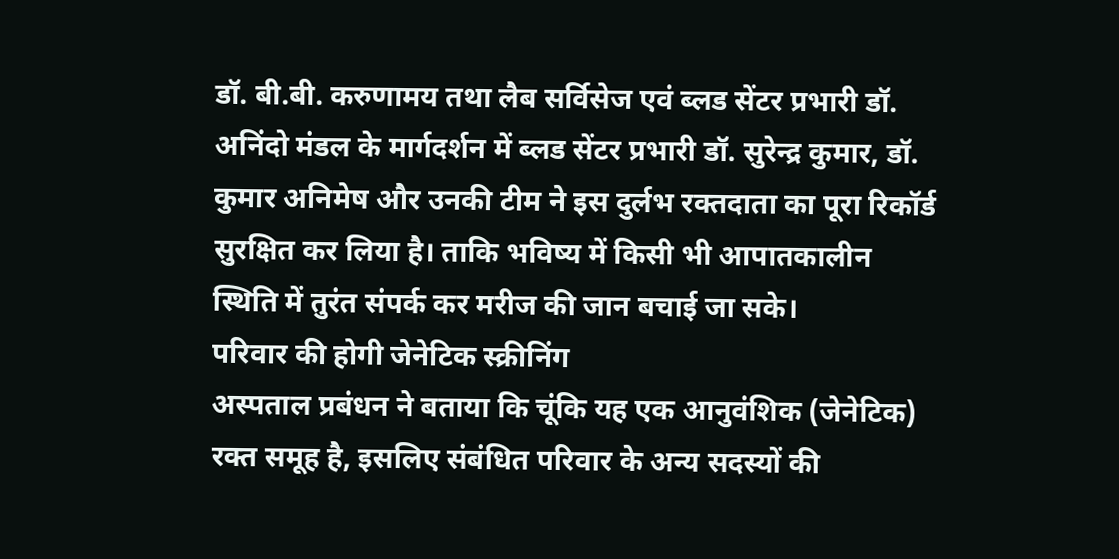डॉ. बी.बी. करुणामय तथा लैब सर्विसेज एवं ब्लड सेंटर प्रभारी डॉ. अनिंदो मंडल के मार्गदर्शन में ब्लड सेंटर प्रभारी डॉ. सुरेन्द्र कुमार, डॉ. कुमार अनिमेष और उनकी टीम ने इस दुर्लभ रक्तदाता का पूरा रिकॉर्ड सुरक्षित कर लिया है। ताकि भविष्य में किसी भी आपातकालीन स्थिति में तुरंत संपर्क कर मरीज की जान बचाई जा सके।
परिवार की होगी जेनेटिक स्क्रीनिंग
अस्पताल प्रबंधन ने बताया कि चूंकि यह एक आनुवंशिक (जेनेटिक) रक्त समूह है, इसलिए संबंधित परिवार के अन्य सदस्यों की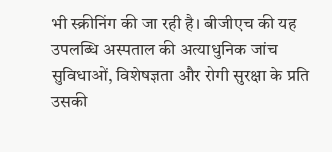भी स्क्रीनिंग की जा रही है। बीजीएच की यह उपलब्धि अस्पताल की अत्याधुनिक जांच सुविधाओं, विशेषज्ञता और रोगी सुरक्षा के प्रति उसकी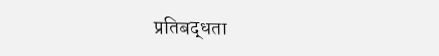प्रतिबद्धता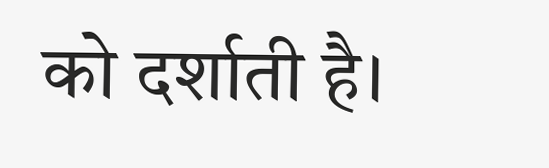को दर्शाती है।